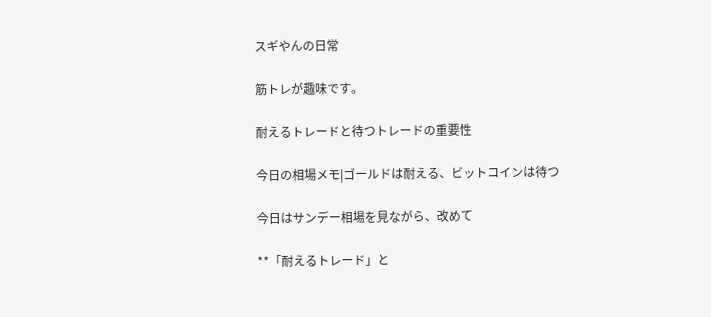スギやんの日常

筋トレが趣味です。

耐えるトレードと待つトレードの重要性

今日の相場メモ|ゴールドは耐える、ビットコインは待つ

今日はサンデー相場を見ながら、改めて

**「耐えるトレード」と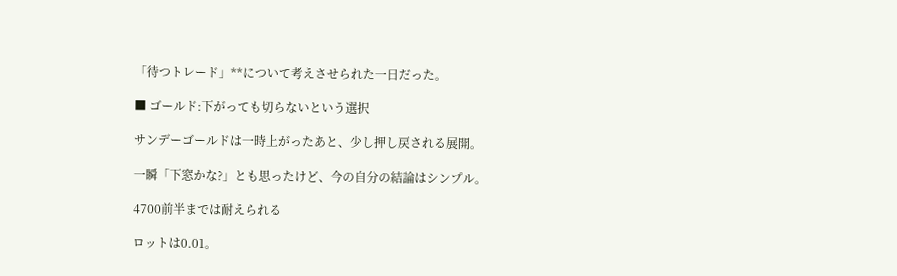「待つトレード」**について考えさせられた一日だった。

■ ゴールド:下がっても切らないという選択

サンデーゴールドは一時上がったあと、少し押し戻される展開。

一瞬「下窓かな?」とも思ったけど、今の自分の結論はシンプル。

4700前半までは耐えられる

ロットは0.01。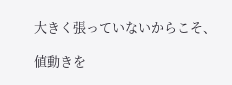大きく張っていないからこそ、

値動きを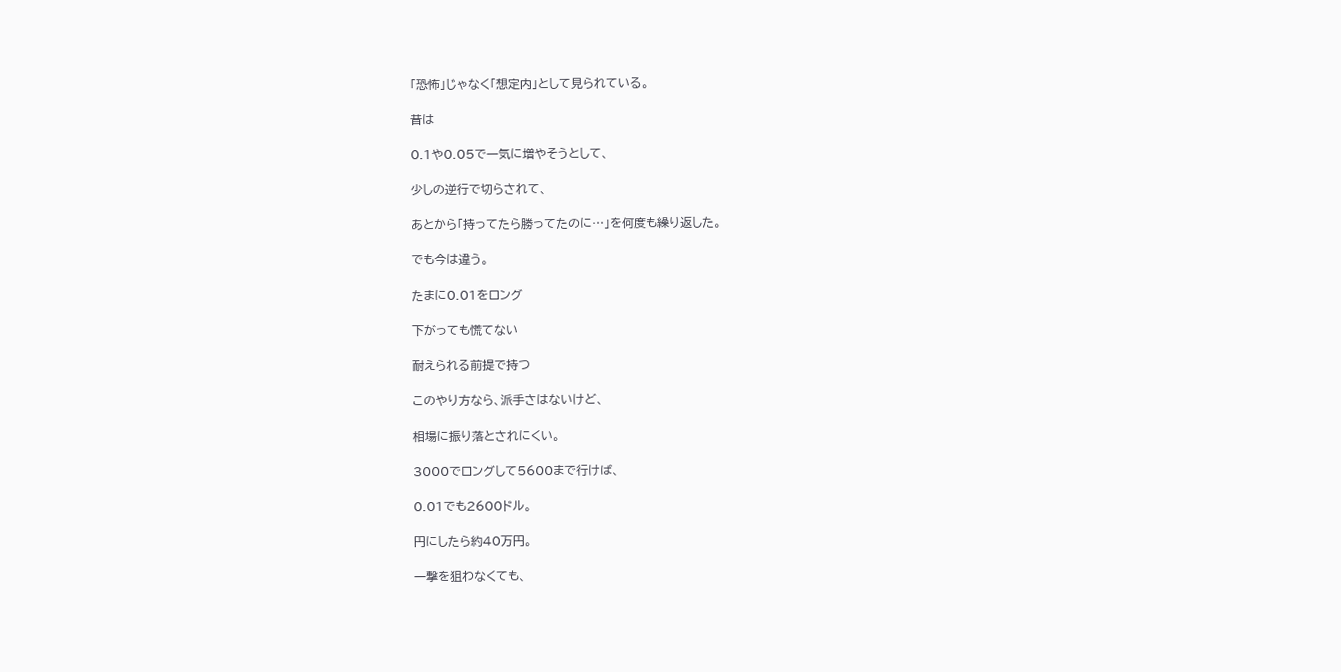「恐怖」じゃなく「想定内」として見られている。

昔は

0.1や0.05で一気に増やそうとして、

少しの逆行で切らされて、

あとから「持ってたら勝ってたのに…」を何度も繰り返した。

でも今は違う。

たまに0.01をロング

下がっても慌てない

耐えられる前提で持つ

このやり方なら、派手さはないけど、

相場に振り落とされにくい。

3000でロングして5600まで行けば、

0.01でも2600ドル。

円にしたら約40万円。

一撃を狙わなくても、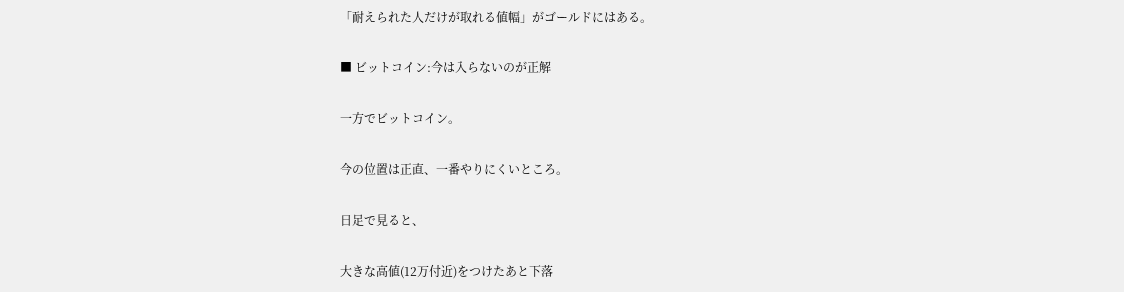「耐えられた人だけが取れる値幅」がゴールドにはある。

■ ビットコイン:今は入らないのが正解

一方でビットコイン。

今の位置は正直、一番やりにくいところ。

日足で見ると、

大きな高値(12万付近)をつけたあと下落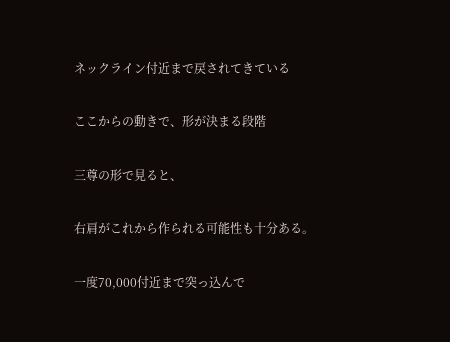ネックライン付近まで戻されてきている

ここからの動きで、形が決まる段階

三尊の形で見ると、

右肩がこれから作られる可能性も十分ある。

一度70,000付近まで突っ込んで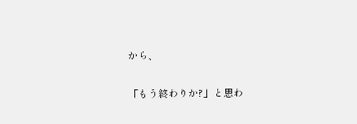から、

「もう終わりか?」と思わ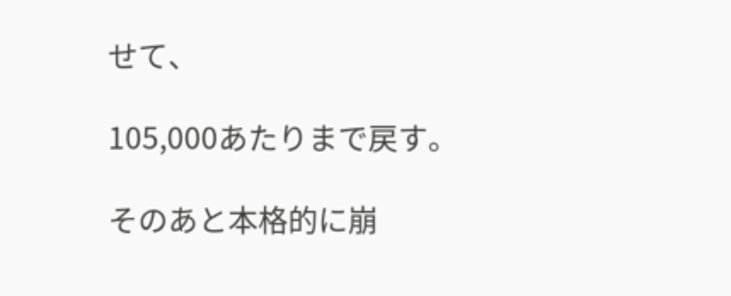せて、

105,000あたりまで戻す。

そのあと本格的に崩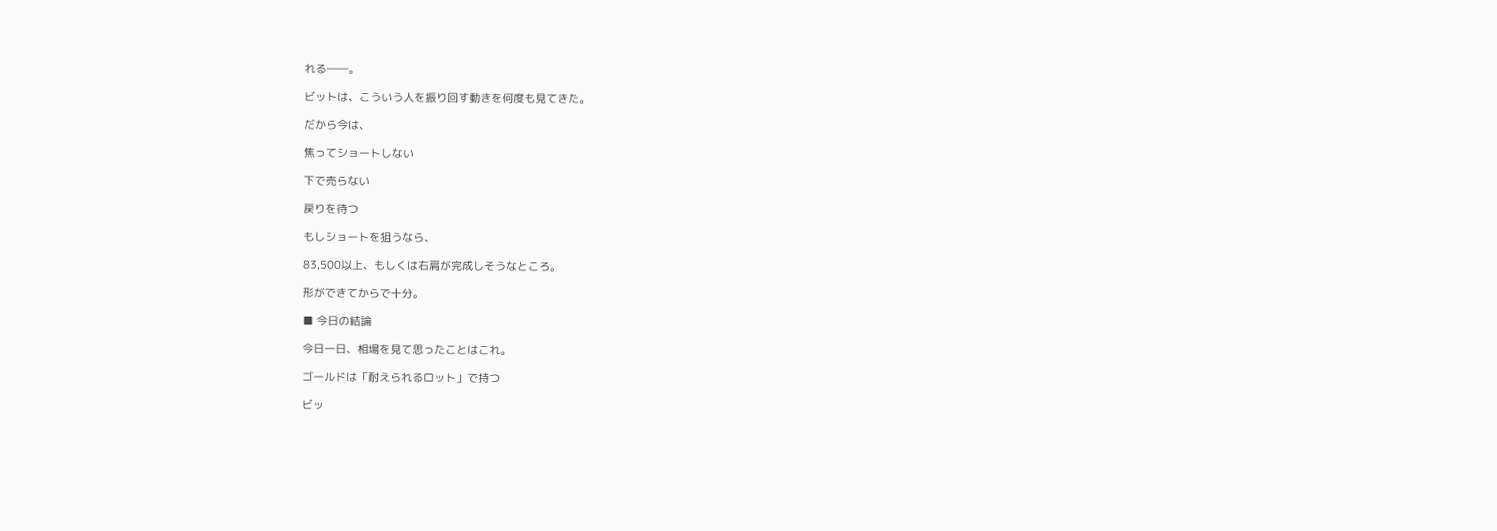れる――。

ビットは、こういう人を振り回す動きを何度も見てきた。

だから今は、

焦ってショートしない

下で売らない

戻りを待つ

もしショートを狙うなら、

83,500以上、もしくは右肩が完成しそうなところ。

形ができてからで十分。

■ 今日の結論

今日一日、相場を見て思ったことはこれ。

ゴールドは「耐えられるロット」で持つ

ビッ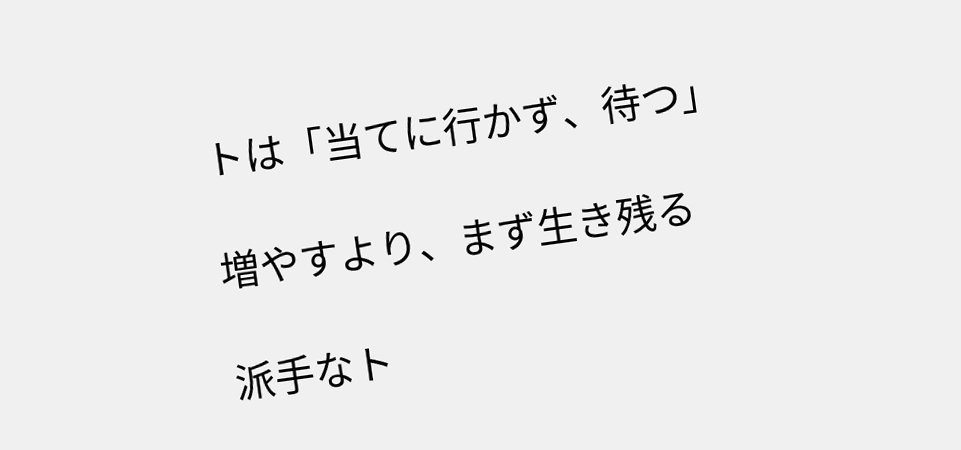トは「当てに行かず、待つ」

増やすより、まず生き残る

派手なト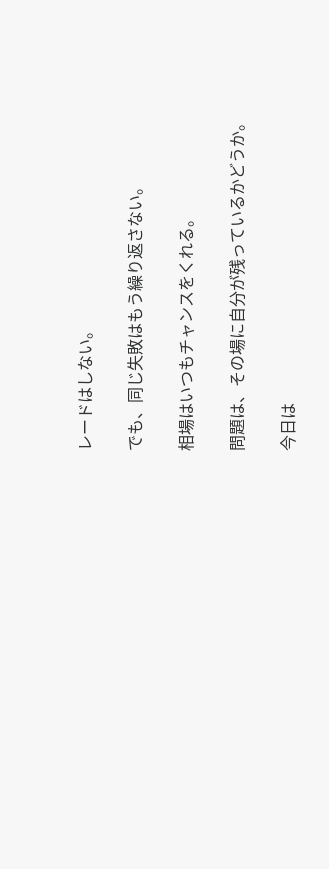レードはしない。

でも、同じ失敗はもう繰り返さない。

相場はいつもチャンスをくれる。

問題は、その場に自分が残っているかどうか。

今日は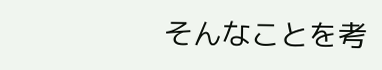そんなことを考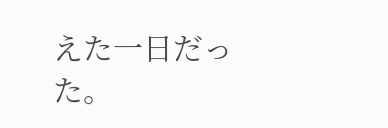えた一日だった。